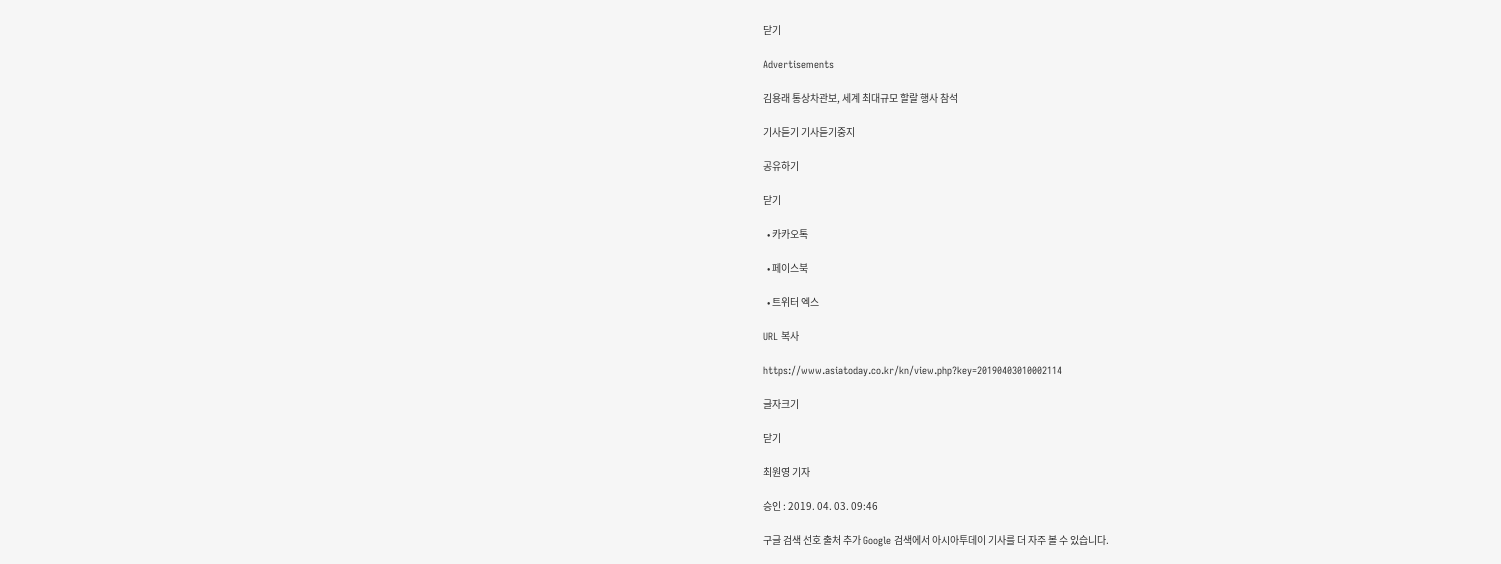닫기

Advertisements

김용래 통상차관보, 세계 최대규모 할랄 행사 참석

기사듣기 기사듣기중지

공유하기

닫기

  • 카카오톡

  • 페이스북

  • 트위터 엑스

URL 복사

https://www.asiatoday.co.kr/kn/view.php?key=20190403010002114

글자크기

닫기

최원영 기자

승인 : 2019. 04. 03. 09:46

구글 검색 선호 출처 추가 Google 검색에서 아시아투데이 기사를 더 자주 볼 수 있습니다.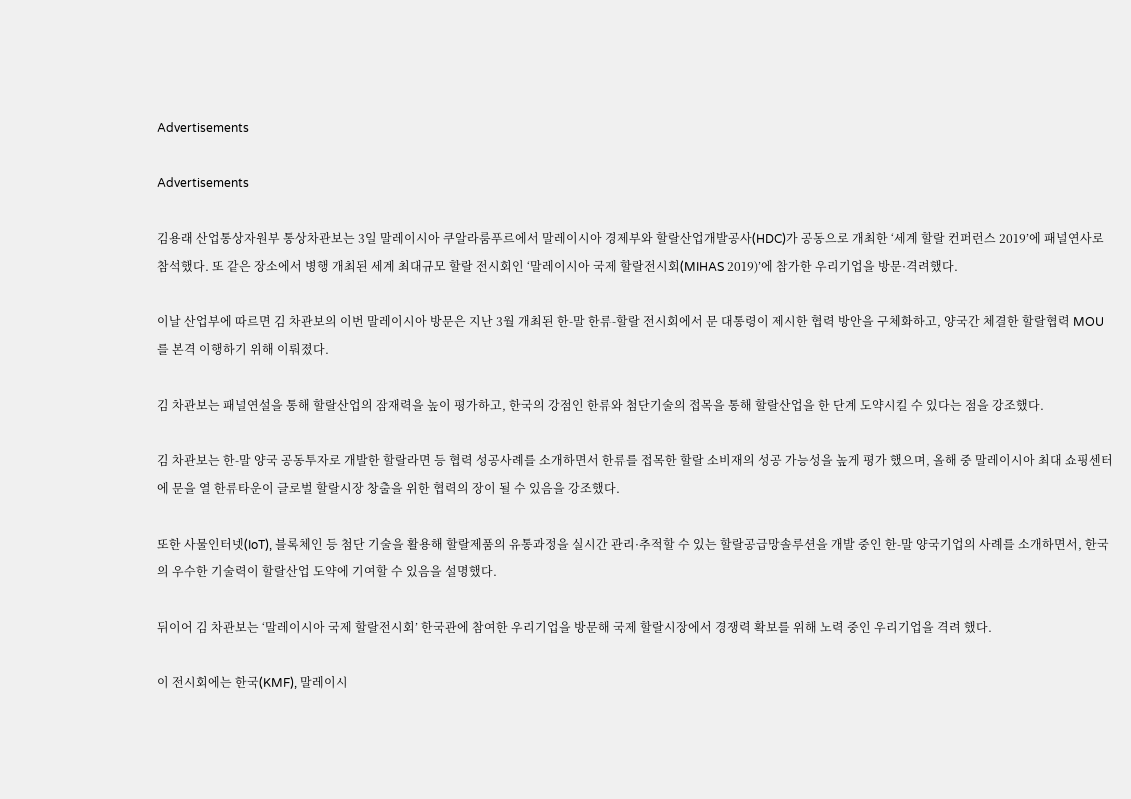Advertisements

Advertisements

김용래 산업통상자원부 통상차관보는 3일 말레이시아 쿠알라룸푸르에서 말레이시아 경제부와 할랄산업개발공사(HDC)가 공동으로 개최한 ‘세계 할랄 컨퍼런스 2019’에 패널연사로 참석했다. 또 같은 장소에서 병행 개최된 세계 최대규모 할랄 전시회인 ‘말레이시아 국제 할랄전시회(MIHAS 2019)’에 참가한 우리기업을 방문·격려했다.

이날 산업부에 따르면 김 차관보의 이번 말레이시아 방문은 지난 3월 개최된 한-말 한류-할랄 전시회에서 문 대통령이 제시한 협력 방안을 구체화하고, 양국간 체결한 할랄협력 MOU를 본격 이행하기 위해 이뤄졌다.

김 차관보는 패널연설을 통해 할랄산업의 잠재력을 높이 평가하고, 한국의 강점인 한류와 첨단기술의 접목을 통해 할랄산업을 한 단계 도약시킬 수 있다는 점을 강조했다.

김 차관보는 한-말 양국 공동투자로 개발한 할랄라면 등 협력 성공사례를 소개하면서 한류를 접목한 할랄 소비재의 성공 가능성을 높게 평가 했으며, 올해 중 말레이시아 최대 쇼핑센터에 문을 열 한류타운이 글로벌 할랄시장 창출을 위한 협력의 장이 될 수 있음을 강조했다.

또한 사물인터넷(IoT), 블록체인 등 첨단 기술을 활용해 할랄제품의 유통과정을 실시간 관리·추적할 수 있는 할랄공급망솔루션을 개발 중인 한-말 양국기업의 사례를 소개하면서, 한국의 우수한 기술력이 할랄산업 도약에 기여할 수 있음을 설명했다.

뒤이어 김 차관보는 ‘말레이시아 국제 할랄전시회’ 한국관에 참여한 우리기업을 방문해 국제 할랄시장에서 경쟁력 확보를 위해 노력 중인 우리기업을 격려 했다.

이 전시회에는 한국(KMF), 말레이시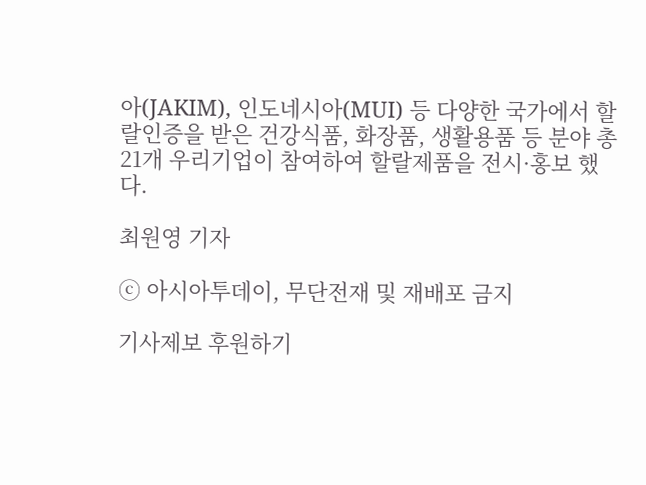아(JAKIM), 인도네시아(MUI) 등 다양한 국가에서 할랄인증을 받은 건강식품, 화장품, 생활용품 등 분야 총 21개 우리기업이 참여하여 할랄제품을 전시·홍보 했다.

최원영 기자

ⓒ 아시아투데이, 무단전재 및 재배포 금지

기사제보 후원하기